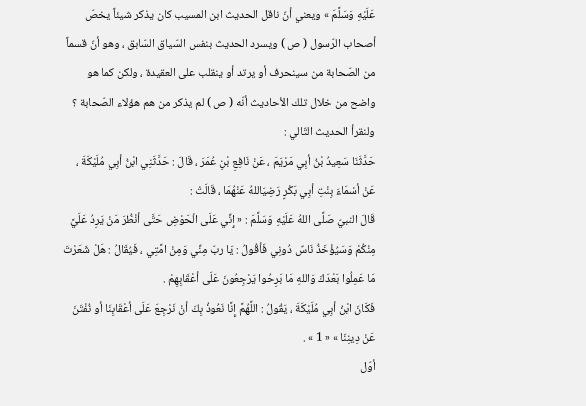عَلَيْهِ وَسَلَّمَ » ويعني أنّ ناقل الحديث ابن المسيب كان يذكر شيئاً يخصّ أصحاب الرّسول ( ص ) ويسرد الحديث بنفس السّياق السّابق ، وهو أنّ قسماً من الصّحابة من سينحرف أو يرتد أو ينقلب على العقيدة ، ولكن كما هو واضح من خلال تلك الأحاديث أنّه ( ص ) لم يذكر من هم هؤلاء الصّحابة ؟
ولنقرأ الحديث التّالي :
حَدَّثَنَا سَعِيدُ بْنُ أبِي مَرْيَمَ ، عَنْ نَافِعِ بْنِ عُمَرَ ، قَالَ : حَدَّثَنِي ابْنُ أبِي مُلَيْكَةَ ، عَنْ أسْمَاءَ بِنْتِ أبِي بَكْرٍ رَضِيَاللهُ عَنْهُمَا ، قَالَتْ :
قَالَ النبيّ صَلَّى اللهُ عَلَيْهِ وَسَلَّمَ : « إِنِّي عَلَى الْحَوْضِ حَتَّى أنْظُرَ مَنْ يَرِدُ عَلَيَّ مِنْكُمْ وَسَيُؤْخَذُ نَاسٌ دُونِي فَأقُولُ : يَا ربّ مِنِّي وَمِنْ امَّتِي ، فَيُقَالُ : هَلْ شَعَرْتَ مَا عَمِلُوا بَعْدَكَ وَاللهِ مَا بَرِحُوا يَرْجِعُونَ عَلَى أعْقَابِهِمْ .
فَكَانَ ابْنُ أبِي مُلَيْكَةَ ، يَقُولُ : اللَّهُمَّ إِنَّا نَعُوذُ بِكَ أنْ نَرْجِعَ عَلَى أعْقَابِنَا أو نُفْتَنَ عَنْ دِينِنَا » « 1 » .
أوّل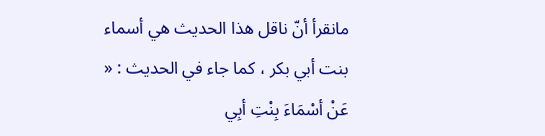مانقرأ أنّ ناقل هذا الحديث هي أسماء بنت أبي بكر ، كما جاء في الحديث : « عَنْ أسْمَاءَ بِنْتِ أبِي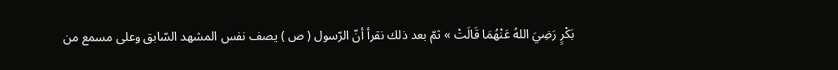بَكْرٍ رَضِيَ اللهُ عَنْهُمَا قَالَتْ » ثمّ بعد ذلك نقرأ أنّ الرّسول ( ص ) يصف نفس المشهد السّابق وعلى مسمع من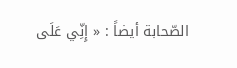الصّحابة أيضاً : « إِنِّي عَلَى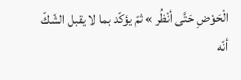الْحَوْضِ حَتَّى أنْظُر » ثمّ يؤكّد بما لا يقبل الشّكّ أنّه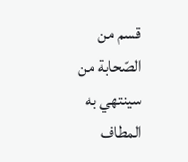قسم من الصّحابة من سينتهي به المطاف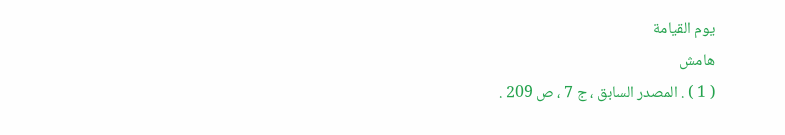يوم القيامة
هامش
( 1 ) . المصدر السابق ، ج 7 ، ص 209 .